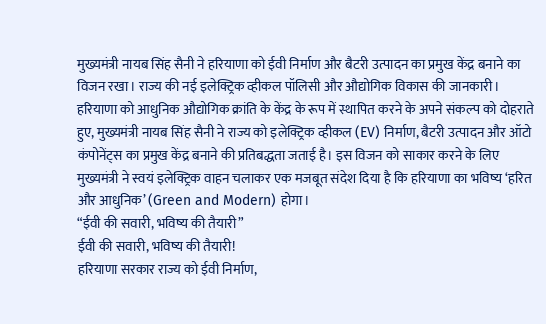मुख्यमंत्री नायब सिंह सैनी ने हरियाणा को ईवी निर्माण और बैटरी उत्पादन का प्रमुख केंद्र बनाने का विजन रखा। राज्य की नई इलेक्ट्रिक व्हीकल पॉलिसी और औद्योगिक विकास की जानकारी।
हरियाणा को आधुनिक औद्योगिक क्रांति के केंद्र के रूप में स्थापित करने के अपने संकल्प को दोहराते हुए, मुख्यमंत्री नायब सिंह सैनी ने राज्य को इलेक्ट्रिक व्हीकल (EV) निर्माण, बैटरी उत्पादन और ऑटो कंपोनेंट्स का प्रमुख केंद्र बनाने की प्रतिबद्धता जताई है। इस विजन को साकार करने के लिए मुख्यमंत्री ने स्वयं इलेक्ट्रिक वाहन चलाकर एक मजबूत संदेश दिया है कि हरियाणा का भविष्य ‘हरित और आधुनिक’ (Green and Modern) होगा।
“ईवी की सवारी, भविष्य की तैयारी”
ईवी की सवारी, भविष्य की तैयारी!
हरियाणा सरकार राज्य को ईवी निर्माण,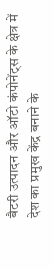बैटरी उत्पादन और ऑटो कंपोनेंट्स के क्षेत्र में देश का प्रमुख केंद्र बनाने के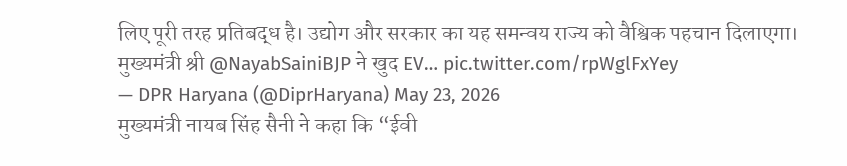लिए पूरी तरह प्रतिबद्ध है। उद्योग और सरकार का यह समन्वय राज्य को वैश्विक पहचान दिलाएगा।
मुख्यमंत्री श्री @NayabSainiBJP ने खुद EV… pic.twitter.com/rpWglFxYey
— DPR Haryana (@DiprHaryana) May 23, 2026
मुख्यमंत्री नायब सिंह सैनी ने कहा कि “ईवी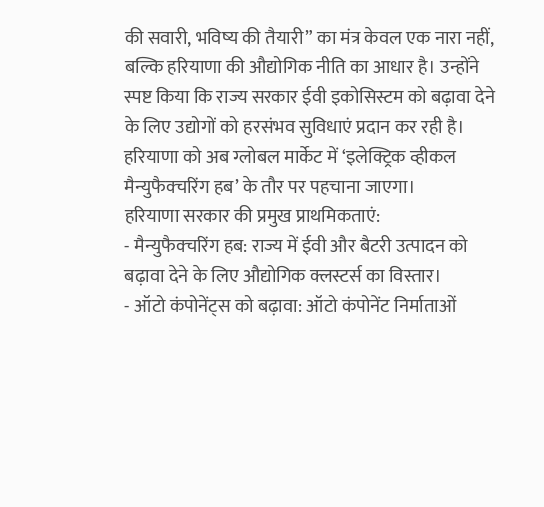की सवारी, भविष्य की तैयारी” का मंत्र केवल एक नारा नहीं, बल्कि हरियाणा की औद्योगिक नीति का आधार है। उन्होंने स्पष्ट किया कि राज्य सरकार ईवी इकोसिस्टम को बढ़ावा देने के लिए उद्योगों को हरसंभव सुविधाएं प्रदान कर रही है। हरियाणा को अब ग्लोबल मार्केट में ‘इलेक्ट्रिक व्हीकल मैन्युफैक्चरिंग हब’ के तौर पर पहचाना जाएगा।
हरियाणा सरकार की प्रमुख प्राथमिकताएं:
- मैन्युफैक्चरिंग हब: राज्य में ईवी और बैटरी उत्पादन को बढ़ावा देने के लिए औद्योगिक क्लस्टर्स का विस्तार।
- ऑटो कंपोनेंट्स को बढ़ावा: ऑटो कंपोनेंट निर्माताओं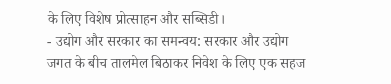के लिए विशेष प्रोत्साहन और सब्सिडी।
- उद्योग और सरकार का समन्वय: सरकार और उद्योग जगत के बीच तालमेल बिठाकर निवेश के लिए एक सहज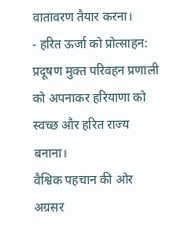वातावरण तैयार करना।
- हरित ऊर्जा को प्रोत्साहन: प्रदूषण मुक्त परिवहन प्रणाली को अपनाकर हरियाणा को स्वच्छ और हरित राज्य बनाना।
वैश्विक पहचान की ओर अग्रसर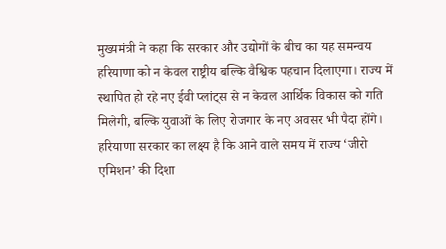मुख्यमंत्री ने कहा कि सरकार और उद्योगों के बीच का यह समन्वय हरियाणा को न केवल राष्ट्रीय बल्कि वैश्विक पहचान दिलाएगा। राज्य में स्थापित हो रहे नए ईवी प्लांट्स से न केवल आर्थिक विकास को गति मिलेगी, बल्कि युवाओं के लिए रोजगार के नए अवसर भी पैदा होंगे। हरियाणा सरकार का लक्ष्य है कि आने वाले समय में राज्य ‘जीरो एमिशन’ की दिशा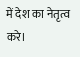में देश का नेतृत्व करे।